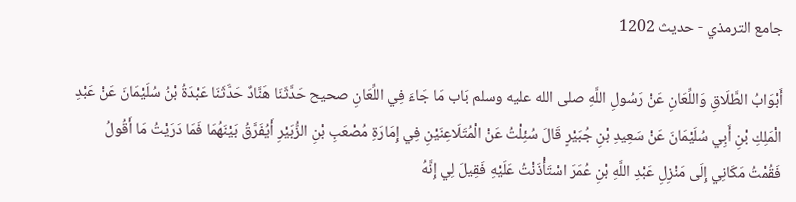جامع الترمذي - حدیث 1202

أَبْوَابُ الطَّلَاقِ وَاللِّعَانِ عَنْ رَسُولِ اللَّهِ صلى الله عليه وسلم بَاب مَا جَاءَ فِي اللِّعَانِ صحيح حَدَّثَنَا هَنَّادٌ حَدَّثَنَا عَبْدَةُ بْنُ سُلَيْمَانَ عَنْ عَبْدِ الْمَلِكِ بْنِ أَبِي سُلَيْمَانَ عَنْ سَعِيدِ بْنِ جُبَيْرٍ قَالَ سُئِلْتُ عَنْ الْمُتَلَاعِنَيْنِ فِي إِمَارَةِ مُصْعَبِ بْنِ الزُّبَيْرِ أَيُفَرَّقُ بَيْنَهُمَا فَمَا دَرَيْتُ مَا أَقُولُ فَقُمْتُ مَكَانِي إِلَى مَنْزِلِ عَبْدِ اللَّهِ بْنِ عُمَرَ اسْتَأْذَنْتُ عَلَيْهِ فَقِيلَ لِي إِنَّهُ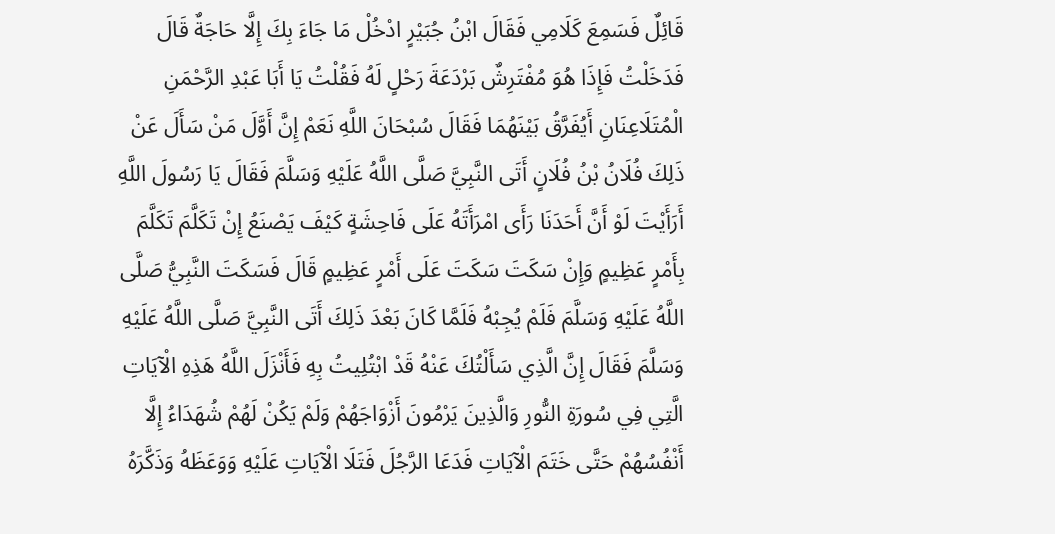قَائِلٌ فَسَمِعَ كَلَامِي فَقَالَ ابْنُ جُبَيْرٍ ادْخُلْ مَا جَاءَ بِكَ إِلَّا حَاجَةٌ قَالَ فَدَخَلْتُ فَإِذَا هُوَ مُفْتَرِشٌ بَرْدَعَةَ رَحْلٍ لَهُ فَقُلْتُ يَا أَبَا عَبْدِ الرَّحْمَنِ الْمُتَلَاعِنَانِ أَيُفَرَّقُ بَيْنَهُمَا فَقَالَ سُبْحَانَ اللَّهِ نَعَمْ إِنَّ أَوَّلَ مَنْ سَأَلَ عَنْ ذَلِكَ فُلَانُ بْنُ فُلَانٍ أَتَى النَّبِيَّ صَلَّى اللَّهُ عَلَيْهِ وَسَلَّمَ فَقَالَ يَا رَسُولَ اللَّهِ أَرَأَيْتَ لَوْ أَنَّ أَحَدَنَا رَأَى امْرَأَتَهُ عَلَى فَاحِشَةٍ كَيْفَ يَصْنَعُ إِنْ تَكَلَّمَ تَكَلَّمَ بِأَمْرٍ عَظِيمٍ وَإِنْ سَكَتَ سَكَتَ عَلَى أَمْرٍ عَظِيمٍ قَالَ فَسَكَتَ النَّبِيُّ صَلَّى اللَّهُ عَلَيْهِ وَسَلَّمَ فَلَمْ يُجِبْهُ فَلَمَّا كَانَ بَعْدَ ذَلِكَ أَتَى النَّبِيَّ صَلَّى اللَّهُ عَلَيْهِ وَسَلَّمَ فَقَالَ إِنَّ الَّذِي سَأَلْتُكَ عَنْهُ قَدْ ابْتُلِيتُ بِهِ فَأَنْزَلَ اللَّهُ هَذِهِ الْآيَاتِ الَّتِي فِي سُورَةِ النُّورِ وَالَّذِينَ يَرْمُونَ أَزْوَاجَهُمْ وَلَمْ يَكُنْ لَهُمْ شُهَدَاءُ إِلَّا أَنْفُسُهُمْ حَتَّى خَتَمَ الْآيَاتِ فَدَعَا الرَّجُلَ فَتَلَا الْآيَاتِ عَلَيْهِ وَوَعَظَهُ وَذَكَّرَهُ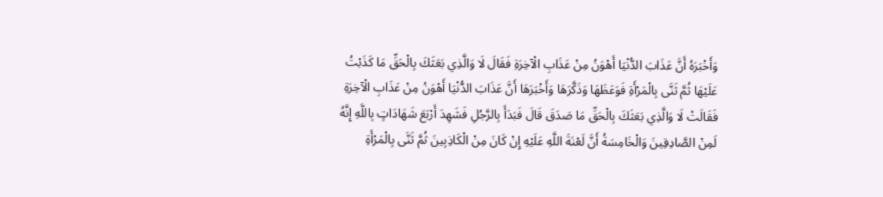وَأَخْبَرَهُ أَنَّ عَذَابَ الدُّنْيَا أَهْوَنُ مِنْ عَذَابِ الْآخِرَةِ فَقَالَ لَا وَالَّذِي بَعَثَكَ بِالْحَقِّ مَا كَذَبْتُ عَلَيْهَا ثُمَّ ثَنَّى بِالْمَرْأَةِ فَوَعَظَهَا وَذَكَّرَهَا وَأَخْبَرَهَا أَنَّ عَذَابَ الدُّنْيَا أَهْوَنُ مِنْ عَذَابِ الْآخِرَةِ فَقَالَتْ لَا وَالَّذِي بَعَثَكَ بِالْحَقِّ مَا صَدَقَ قَالَ فَبَدَأَ بِالرَّجُلِ فَشَهِدَ أَرْبَعَ شَهَادَاتٍ بِاللَّهِ إِنَّهُ لَمِنْ الصَّادِقِينَ وَالْخَامِسَةُ أَنَّ لَعْنَةَ اللَّهِ عَلَيْهِ إِنْ كَانَ مِنْ الْكَاذِبِينَ ثُمَّ ثَنَّى بِالْمَرْأَةِ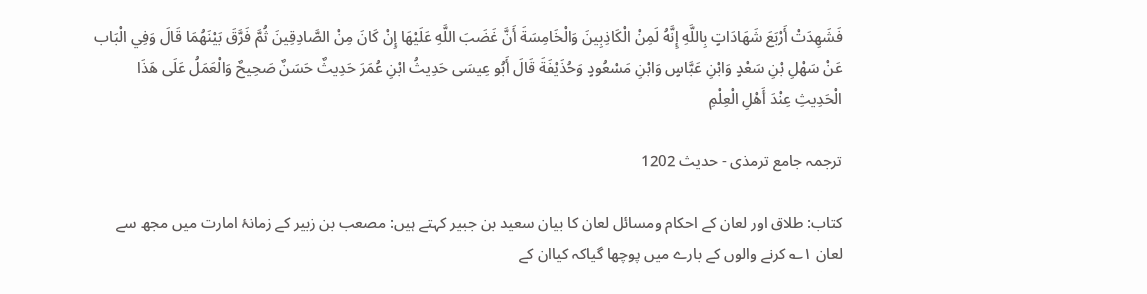فَشَهِدَتْ أَرْبَعَ شَهَادَاتٍ بِاللَّهِ إِنَّهُ لَمِنْ الْكَاذِبِينَ وَالْخَامِسَةَ أَنَّ غَضَبَ اللَّهِ عَلَيْهَا إِنْ كَانَ مِنْ الصَّادِقِينَ ثُمَّ فَرَّقَ بَيْنَهُمَا قَالَ وَفِي الْبَاب عَنْ سَهْلِ بْنِ سَعْدٍ وَابْنِ عَبَّاسٍ وَابْنِ مَسْعُودٍ وَحُذَيْفَةَ قَالَ أَبُو عِيسَى حَدِيثُ ابْنِ عُمَرَ حَدِيثٌ حَسَنٌ صَحِيحٌ وَالْعَمَلُ عَلَى هَذَا الْحَدِيثِ عِنْدَ أَهْلِ الْعِلْمِ

ترجمہ جامع ترمذی - حدیث 1202

کتاب: طلاق اور لعان کے احکام ومسائل لعان کا بیان سعید بن جبیر کہتے ہیں: مصعب بن زبیر کے زمانۂ امارت میں مجھ سے لعان ۱؎ کرنے والوں کے بارے میں پوچھا گیاکہ کیاان کے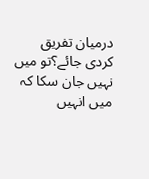درمیان تفریق کردی جائے؟تو میں نہیں جان سکا کہ میں انہیں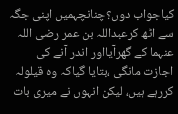کیاجواب دوں؟چنانچہمیں اپنی جگہ سے اٹھ کرعبداللہ بن عمر رضی اللہ عنہما کے گھرآیااور اندر آنے کی اجازت مانگی ،بتایا گیاکہ وہ قیلولہ کررہے ہیں، لیکن انہوں نے میری بات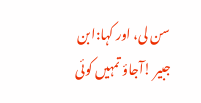سن لی، اور کہا:ابن جبیر !آجاؤ تمہیں کوئی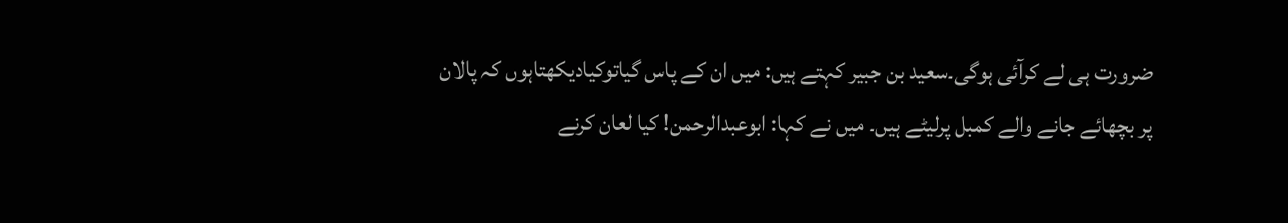ضرورت ہی لے کرآئی ہوگی۔سعید بن جبیر کہتے ہیں: میں ان کے پاس گیاتوکیادیکھتاہوں کہ پالان پر بچھائے جانے والے کمبل پرلیٹے ہیں۔ میں نے کہا: ابوعبدالرحمن! کیا لعان کرنے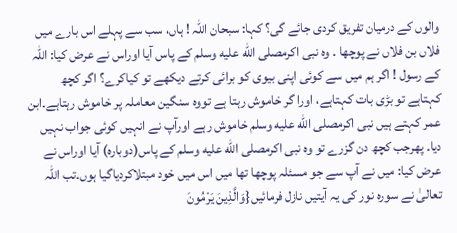والوں کے درمیان تفریق کردی جائے گی؟ کہا: سبحان اللہ ! ہاں، سب سے پہلے اس بارے میں فلاں بن فلاں نے پوچھا ۔ وہ نبی اکرمصلى الله عليه وسلم کے پاس آیا اوراس نے عرض کیا: اللہ کے رسول ! اگر ہم میں سے کوئی اپنی بیوی کو برائی کرتے دیکھے تو کیاکرے؟ اگر کچھ کہتاہے تو بڑی بات کہتاہے، اورا گر خاموش رہتا ہے تووہ سنگین معاملہ پر خاموش رہتاہے۔ابن عمر کہتے ہیں نبی اکرمصلى الله عليه وسلم خاموش رہے اورآپ نے انہیں کوئی جواب نہیں دیا۔ پھرجب کچھ دن گزرے تو وہ نبی اکرمصلى الله عليه وسلم کے پاس(دوبارہ) آیا اوراس نے عرض کیا: میں نے آپ سے جو مسئلہ پوچھا تھا میں اس میں خود مبتلاکردیاگیا ہوں۔تب اللہ تعالیٰ نے سورہ نور کی یہ آیتیں نازل فرمائیں{وَالَّذِینَ یَرْمُونَ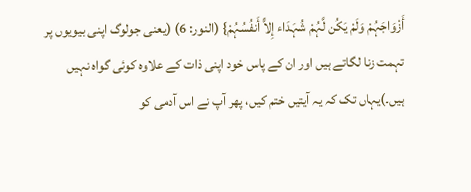أَزْوَاجَہُمْ وَلَمْ یَکُن لَّہُمْ شُہَدَاء إِلاًّ أَنفُسُہُمْ} (النور: 6) (یعنی جولوگ اپنی بیویوں پر تہمت زنا لگاتے ہیں اور ان کے پاس خود اپنی ذات کے علاوہ کوئی گواہ نہیں ہیں۔)یہاں تک کہ یہ آیتیں ختم کیں، پھر آپ نے اس آدمی کو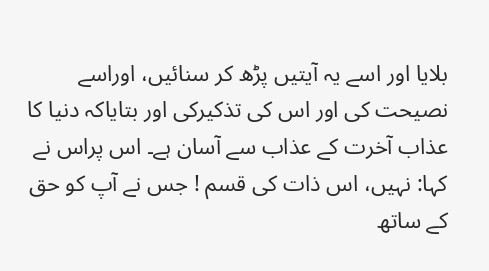بلایا اور اسے یہ آیتیں پڑھ کر سنائیں، اوراسے نصیحت کی اور اس کی تذکیرکی اور بتایاکہ دنیا کا عذاب آخرت کے عذاب سے آسان ہے۔ اس پراس نے کہا: نہیں، اس ذات کی قسم ! جس نے آپ کو حق کے ساتھ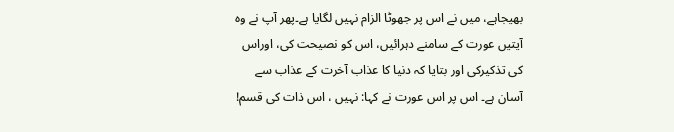بھیجاہے، میں نے اس پر جھوٹا الزام نہیں لگایا ہے۔پھر آپ نے وہ آیتیں عورت کے سامنے دہرائیں، اس کو نصیحت کی، اوراس کی تذکیرکی اور بتایا کہ دنیا کا عذاب آخرت کے عذاب سے آسان ہے۔ اس پر اس عورت نے کہا: نہیں ، اس ذات کی قسم!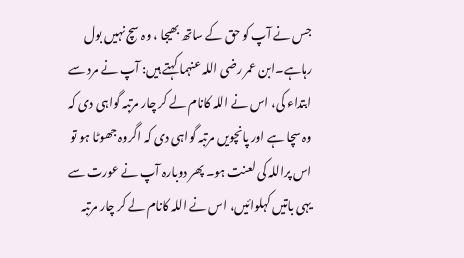جس نے آپ کو حق کے ساتھ بھیجا ، وہ سچ نہیں بول رہاہے۔ابن عمر رضی اللہ عنہما کہتے ہیں: آپ نے مرد سے ابتداء کی، اس نے اللہ کانام لے کر چار مرتبہ گواہی دی کہ وہ سچا ہے اور پانچویں مرتبہ گواہی دی کہ اگروہ جھوٹا ہو تو اس پراللہ کی لعنت ہو۔ پھر دوبارہ آپ نے عورت سے یہی باتیں کہلوائیں، اس نے اللہ کانام لے کر چار مرتبہ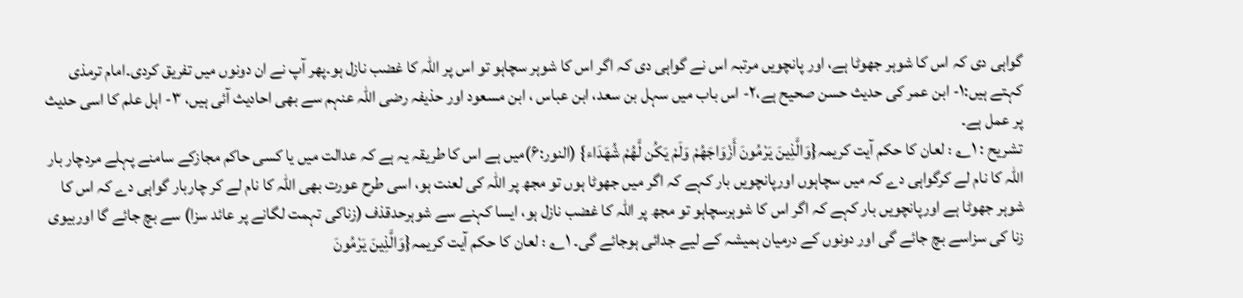گواہی دی کہ اس کا شوہر جھوٹا ہے، اور پانچویں مرتبہ اس نے گواہی دی کہ اگر اس کا شوہر سچاہو تو اس پر اللہ کا غضب نازل ہو۔پھر آپ نے ان دونوں میں تفریق کردی۔امام ترمذی کہتے ہیں:۱- ابن عمر کی حدیث حسن صحیح ہے،۲- اس باب میں سہل بن سعد، ابن عباس ، ابن مسعود اور حذیفہ رضی اللہ عنہم سے بھی احادیث آئی ہیں، ۳- اہل علم کا اسی حدیث پر عمل ہے۔
تشریح : ۱؎ : لعان کا حکم آیت کریمہ{وَالَّذِينَ يَرْمُونَ أَزْوَاجَهُمْ وَلَمْ يَكُن لَّهُمْ شُهَدَاء} (النور:۶)میں ہے اس کا طریقہ یہ ہے کہ عدالت میں یا کسی حاکم مجازکے سامنے پہلے مردچار بار اللہ کا نام لے کرگواہی دے کہ میں سچاہوں اورپانچویں بار کہے کہ اگر میں جھوٹا ہوں تو مجھ پر اللہ کی لعنت ہو، اسی طرح عورت بھی اللہ کا نام لے کر چاربار گواہی دے کہ اس کا شوہر جھوٹا ہے اورپانچویں بار کہے کہ اگر اس کا شوہرسچاہو تو مجھ پر اللہ کا غضب نازل ہو، ایسا کہنے سے شوہرحدقذف (زناکی تہمت لگانے پر عائد سزا) سے بچ جائے گا اوربیوی زنا کی سزاسے بچ جائے گی اور دونوں کے درمیان ہمیشہ کے لیے جدائی ہوجائے گی۔ ۱؎ : لعان کا حکم آیت کریمہ{وَالَّذِينَ يَرْمُونَ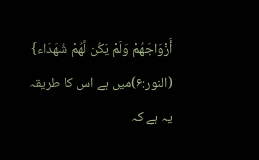أَزْوَاجَهُمْ وَلَمْ يَكُن لَّهُمْ شُهَدَاء} (النور:۶)میں ہے اس کا طریقہ یہ ہے کہ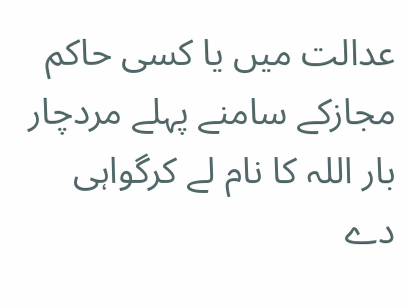عدالت میں یا کسی حاکم مجازکے سامنے پہلے مردچار بار اللہ کا نام لے کرگواہی دے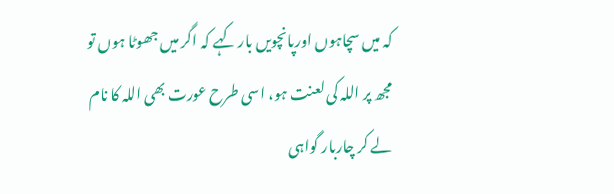کہ میں سچاہوں اورپانچویں بار کہے کہ اگر میں جھوٹا ہوں تو مجھ پر اللہ کی لعنت ہو، اسی طرح عورت بھی اللہ کا نام لے کر چاربار گواہی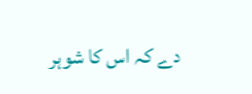دے کہ اس کا شوہر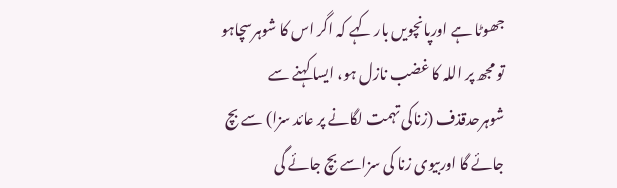جھوٹا ہے اورپانچویں بار کہے کہ اگر اس کا شوہرسچاہو تو مجھ پر اللہ کا غضب نازل ہو، ایسا کہنے سے شوہرحدقذف (زناکی تہمت لگانے پر عائد سزا) سے بچ جائے گا اوربیوی زنا کی سزاسے بچ جائے گی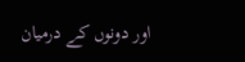اور دونوں کے درمیان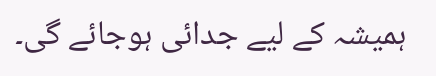ہمیشہ کے لیے جدائی ہوجائے گی۔